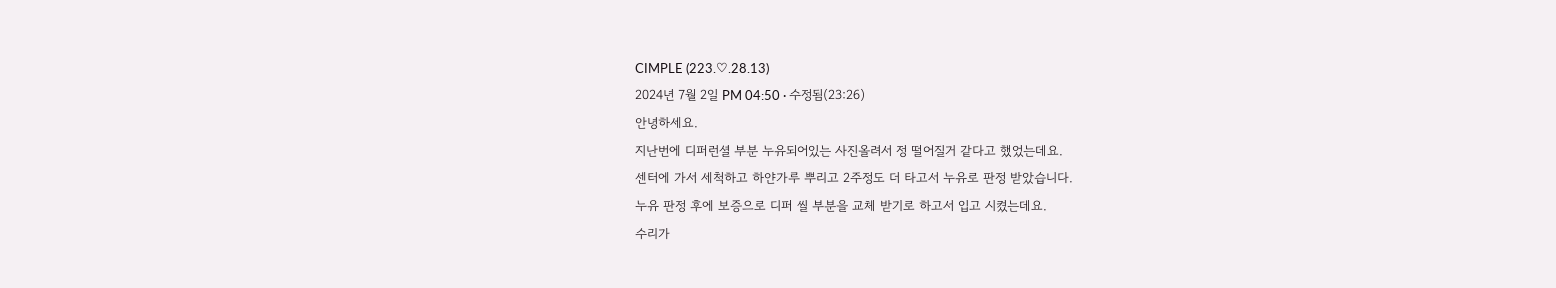CIMPLE (223.♡.28.13)
2024년 7월 2일 PM 04:50 · 수정됨(23:26)
안녕하세요.
지난번에 디퍼런셜 부분 누유되어있는 사진올려서 정 떨어질거 같다고 했었는데요.
센터에 가서 세척하고 하얀가루 뿌리고 2주정도 더 타고서 누유로 판정 받았습니다.
누유 판정 후에 보증으로 디퍼 씰 부분을 교체 받기로 하고서 입고 시켰는데요.
수리가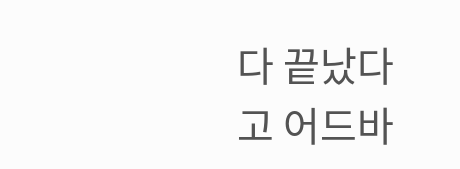다 끝났다고 어드바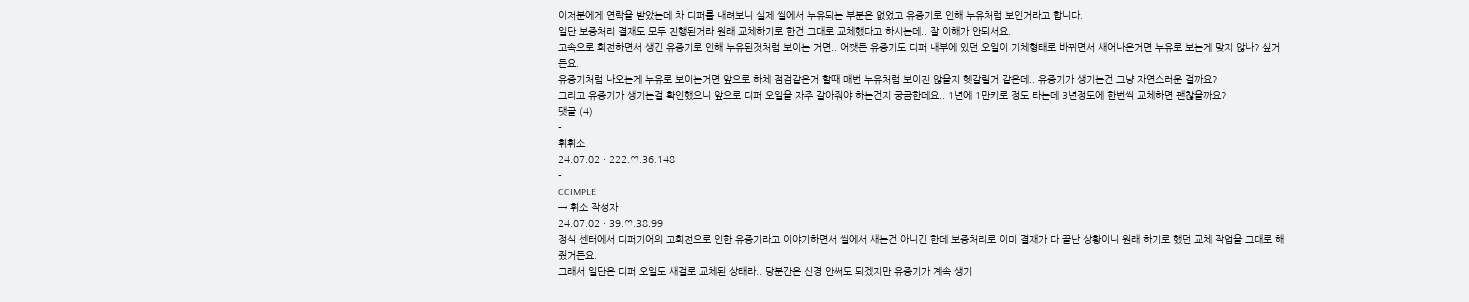이저분에게 연락을 받았는데 차 디퍼를 내려보니 실제 씰에서 누유되는 부분은 없었고 유증기로 인해 누유처럼 보인거라고 합니다.
일단 보증처리 결재도 모두 진행된거라 원래 교체하기로 한건 그대로 교체했다고 하시는데.. 잘 이해가 안되서요.
고속으로 회전하면서 생긴 유증기로 인해 누유된것처럼 보이는 거면.. 어쨋든 유증기도 디퍼 내부에 있던 오일이 기체형태로 바뀌면서 새어나온거면 누유로 보는게 맞지 않나? 싶거든요.
유증기처럼 나오는게 누유로 보이는거면 앞으로 하체 점검같은거 할때 매번 누유처럼 보이진 않을지 헷갈릴거 같은데.. 유증기가 생기는건 그냥 자연스러운 걸까요?
그리고 유증기가 생기는걸 확인했으니 앞으로 디퍼 오일을 자주 갈아줘야 하는건지 궁금한데요.. 1년에 1만키로 정도 타는데 3년정도에 한번씩 교체하면 괜찮을까요?
댓글 (4)
-
휘휘소
24.07.02 · 222.♡.36.148
-
CCIMPLE
→ 휘소 작성자
24.07.02 · 39.♡.38.99
정식 센터에서 디퍼기어의 고회전으로 인한 유증기라고 이야기하면서 씰에서 새는건 아니긴 한데 보증처리로 이미 결재가 다 끝난 상황이니 원래 하기로 했던 교체 작업을 그대로 해줬거든요.
그래서 일단은 디퍼 오일도 새걸로 교체된 상태라.. 당분간은 신경 안써도 되겠지만 유증기가 계속 생기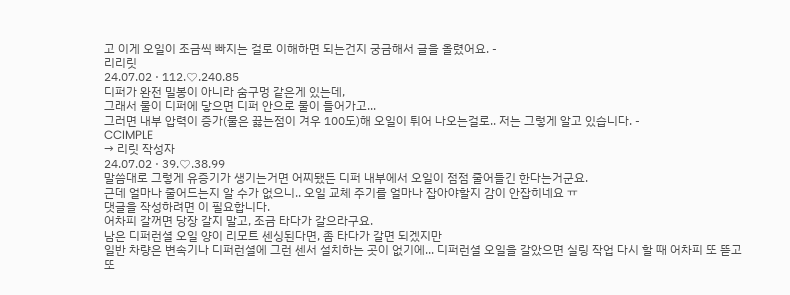고 이게 오일이 조금씩 빠지는 걸로 이해하면 되는건지 궁금해서 글을 올렸어요. -
리리릿
24.07.02 · 112.♡.240.85
디퍼가 완전 밀봉이 아니라 숨구멍 같은게 있는데,
그래서 물이 디퍼에 닿으면 디퍼 안으로 물이 들어가고...
그러면 내부 압력이 증가(물은 끓는점이 겨우 100도)해 오일이 튀어 나오는걸로.. 저는 그렇게 알고 있습니다. -
CCIMPLE
→ 리릿 작성자
24.07.02 · 39.♡.38.99
말씀대로 그렇게 유증기가 생기는거면 어찌됐든 디퍼 내부에서 오일이 점점 줄어들긴 한다는거군요.
근데 얼마나 줄어드는지 알 수가 없으니.. 오일 교체 주기를 얼마나 잡아야할지 감이 안잡히네요 ㅠ
댓글을 작성하려면 이 필요합니다.
어차피 갈꺼면 당장 갈지 말고, 조금 타다가 갈으라구요.
남은 디퍼런셜 오일 양이 리모트 센싱된다면, 좀 타다가 갈면 되겠지만
일반 차량은 변속기나 디퍼런셜에 그런 센서 설치하는 곳이 없기에... 디퍼런셜 오일을 갈았으면 실링 작업 다시 할 때 어차피 또 뜯고 또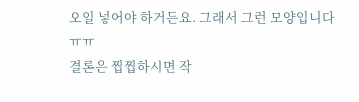오일 넣어야 하거든요. 그래서 그런 모양입니다 ㅠㅠ
결론은 찝찝하시면 작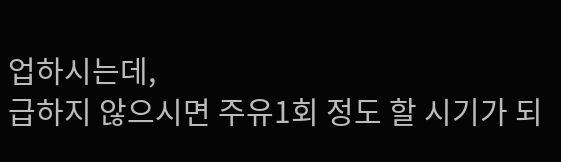업하시는데,
급하지 않으시면 주유1회 정도 할 시기가 되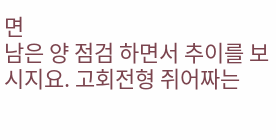면
남은 양 점검 하면서 추이를 보시지요. 고회전형 쥐어짜는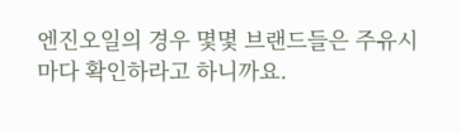엔진오일의 경우 몇몇 브랜드들은 주유시마다 확인하라고 하니까요.